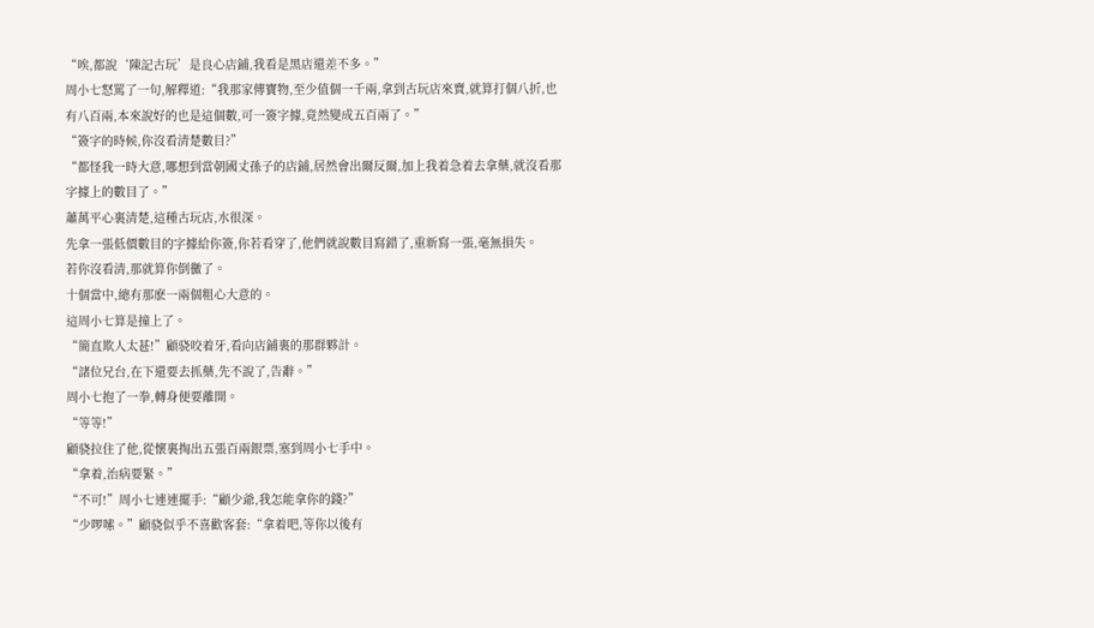“唉,都說‘陳記古玩’是良心店鋪,我看是黑店還差不多。”
周小七怒罵了一句,解釋道:“我那家傳寶物,至少值個一千兩,拿到古玩店來賣,就算打個八折,也有八百兩,本來說好的也是這個數,可一簽字據,竟然變成五百兩了。”
“簽字的時候,你沒看清楚數目?”
“都怪我一時大意,哪想到當朝國丈孫子的店鋪,居然會出爾反爾,加上我着急着去拿藥,就沒看那字據上的數目了。”
蕭萬平心裏清楚,這種古玩店,水很深。
先拿一張低價數目的字據給你簽,你若看穿了,他們就說數目寫錯了,重新寫一張,毫無損失。
若你沒看清,那就算你倒黴了。
十個當中,總有那麽一兩個粗心大意的。
這周小七算是撞上了。
“簡直欺人太甚!”顧骁咬着牙,看向店鋪裏的那群夥計。
“諸位兄台,在下還要去抓藥,先不說了,告辭。”
周小七抱了一拳,轉身便要離開。
“等等!”
顧骁拉住了他,從懷裏掏出五張百兩銀票,塞到周小七手中。
“拿着,治病要緊。”
“不可!”周小七連連擺手:“顧少爺,我怎能拿你的錢?”
“少啰嗦。”顧骁似乎不喜歡客套:“拿着吧,等你以後有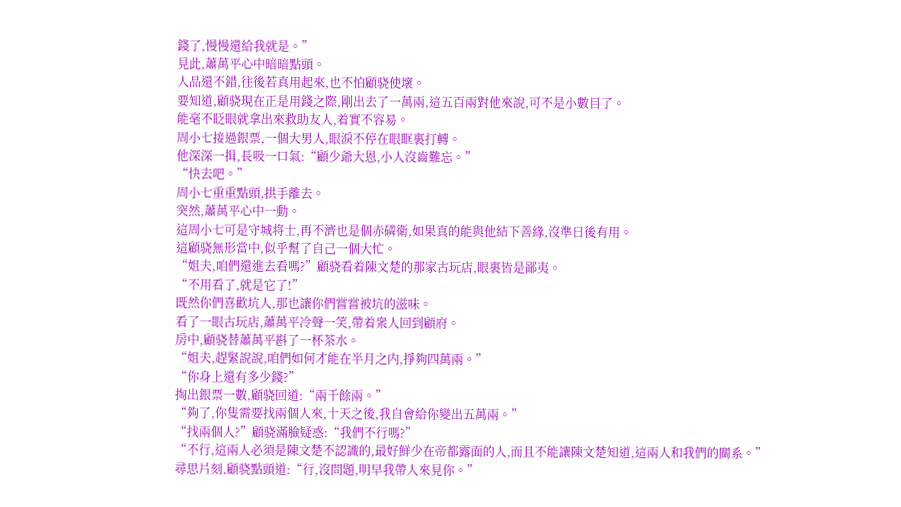錢了,慢慢還給我就是。”
見此,蕭萬平心中暗暗點頭。
人品還不錯,往後若真用起來,也不怕顧骁使壞。
要知道,顧骁現在正是用錢之際,剛出去了一萬兩,這五百兩對他來說,可不是小數目了。
能毫不眨眼就拿出來救助友人,着實不容易。
周小七接過銀票,一個大男人,眼淚不停在眼眶裏打轉。
他深深一揖,長吸一口氣:“顧少爺大恩,小人沒齒難忘。”
“快去吧。”
周小七重重點頭,拱手離去。
突然,蕭萬平心中一動。
這周小七可是守城将士,再不濟也是個赤磷衛,如果真的能與他結下善緣,沒準日後有用。
這顧骁無形當中,似乎幫了自己一個大忙。
“姐夫,咱們還進去看嗎?”顧骁看着陳文楚的那家古玩店,眼裏皆是鄙夷。
“不用看了,就是它了!”
既然你們喜歡坑人,那也讓你們嘗嘗被坑的滋味。
看了一眼古玩店,蕭萬平冷聲一笑,帶着衆人回到顧府。
房中,顧骁替蕭萬平斟了一杯茶水。
“姐夫,趕緊說說,咱們如何才能在半月之内,掙夠四萬兩。”
“你身上還有多少錢?”
掏出銀票一數,顧骁回道:“兩千餘兩。”
“夠了,你隻需要找兩個人來,十天之後,我自會給你變出五萬兩。”
“找兩個人?”顧骁滿臉疑惑:“我們不行嗎?”
“不行,這兩人必須是陳文楚不認識的,最好鮮少在帝都露面的人,而且不能讓陳文楚知道,這兩人和我們的關系。”
尋思片刻,顧骁點頭道:“行,沒問題,明早我帶人來見你。”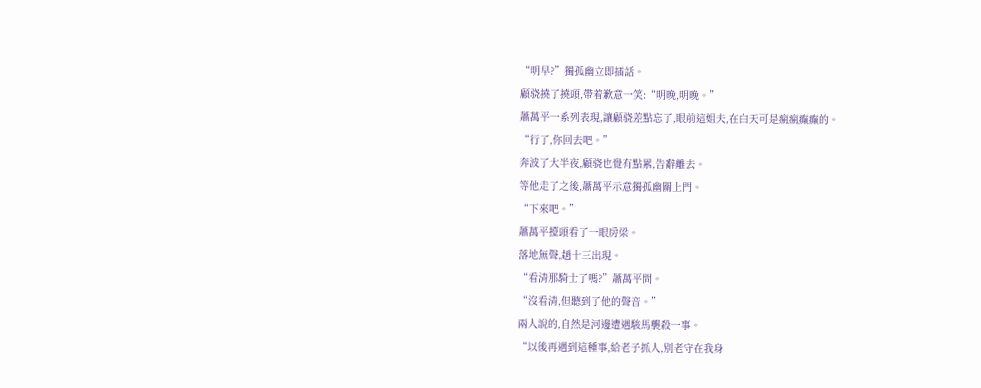“明早?”獨孤幽立即插話。
顧骁撓了撓頭,帶着歉意一笑:“明晚,明晚。”
蕭萬平一系列表現,讓顧骁差點忘了,眼前這姐夫,在白天可是瘋瘋癫癫的。
“行了,你回去吧。”
奔波了大半夜,顧骁也覺有點累,告辭離去。
等他走了之後,蕭萬平示意獨孤幽關上門。
“下來吧。”
蕭萬平擡頭看了一眼房梁。
落地無聲,趙十三出現。
“看清那騎士了嗎?”蕭萬平問。
“沒看清,但聽到了他的聲音。”
兩人說的,自然是河邊遭遇駿馬襲殺一事。
“以後再遇到這種事,給老子抓人,别老守在我身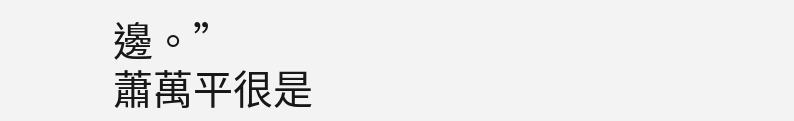邊。”
蕭萬平很是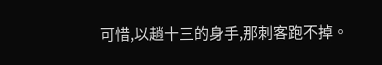可惜,以趙十三的身手,那刺客跑不掉。